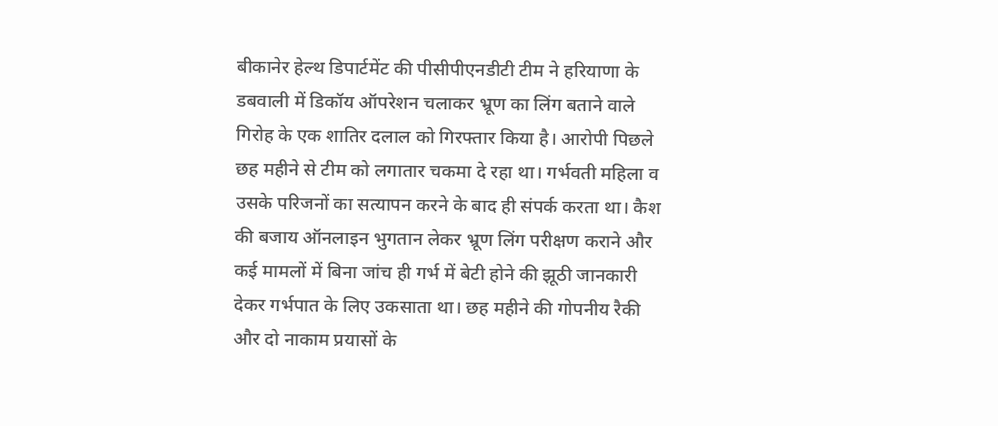बीकानेर हेल्थ डिपार्टमेंट की पीसीपीएनडीटी टीम ने हरियाणा के डबवाली में डिकॉय ऑपरेशन चलाकर भ्रूण का लिंग बताने वाले गिरोह के एक शातिर दलाल को गिरफ्तार किया है। आरोपी पिछले छह महीने से टीम को लगातार चकमा दे रहा था। गर्भवती महिला व उसके परिजनों का सत्यापन करने के बाद ही संपर्क करता था। कैश की बजाय ऑनलाइन भुगतान लेकर भ्रूण लिंग परीक्षण कराने और कई मामलों में बिना जांच ही गर्भ में बेटी होने की झूठी जानकारी देकर गर्भपात के लिए उकसाता था। छह महीने की गोपनीय रैकी और दो नाकाम प्रयासों के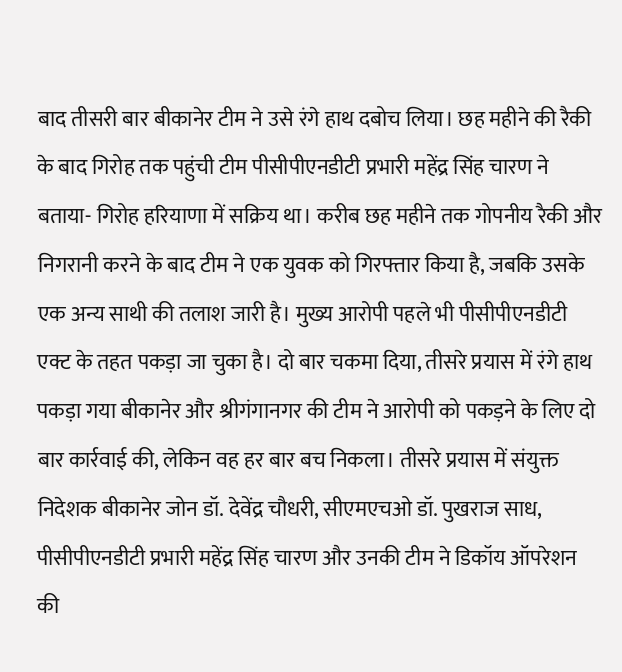बाद तीसरी बार बीकानेर टीम ने उसे रंगे हाथ दबोच लिया। छह महीने की रैकी के बाद गिरोह तक पहुंची टीम पीसीपीएनडीटी प्रभारी महेंद्र सिंह चारण ने बताया- गिरोह हरियाणा में सक्रिय था। करीब छह महीने तक गोपनीय रैकी और निगरानी करने के बाद टीम ने एक युवक को गिरफ्तार किया है, जबकि उसके एक अन्य साथी की तलाश जारी है। मुख्य आरोपी पहले भी पीसीपीएनडीटी एक्ट के तहत पकड़ा जा चुका है। दो बार चकमा दिया, तीसरे प्रयास में रंगे हाथ पकड़ा गया बीकानेर और श्रीगंगानगर की टीम ने आरोपी को पकड़ने के लिए दो बार कार्रवाई की, लेकिन वह हर बार बच निकला। तीसरे प्रयास में संयुक्त निदेशक बीकानेर जोन डॉ. देवेंद्र चौधरी, सीएमएचओ डॉ. पुखराज साध, पीसीपीएनडीटी प्रभारी महेंद्र सिंह चारण और उनकी टीम ने डिकॉय ऑपरेशन की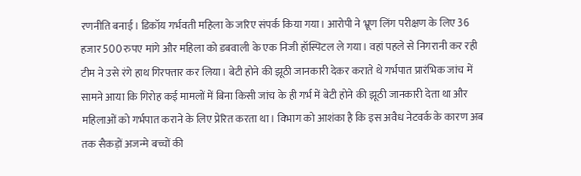रणनीति बनाई। डिकॉय गर्भवती महिला के जरिए संपर्क किया गया। आरोपी ने भ्रूण लिंग परीक्षण के लिए 36 हजार 500 रुपए मांगे और महिला को डबवाली के एक निजी हॉस्पिटल ले गया। वहां पहले से निगरानी कर रही टीम ने उसे रंगे हाथ गिरफ्तार कर लिया। बेटी होने की झूठी जानकारी देकर कराते थे गर्भपात प्रारंभिक जांच में सामने आया कि गिरोह कई मामलों में बिना किसी जांच के ही गर्भ में बेटी होने की झूठी जानकारी देता था और महिलाओं को गर्भपात कराने के लिए प्रेरित करता था। विभाग को आशंका है कि इस अवैध नेटवर्क के कारण अब तक सैकड़ों अजन्मे बच्चों की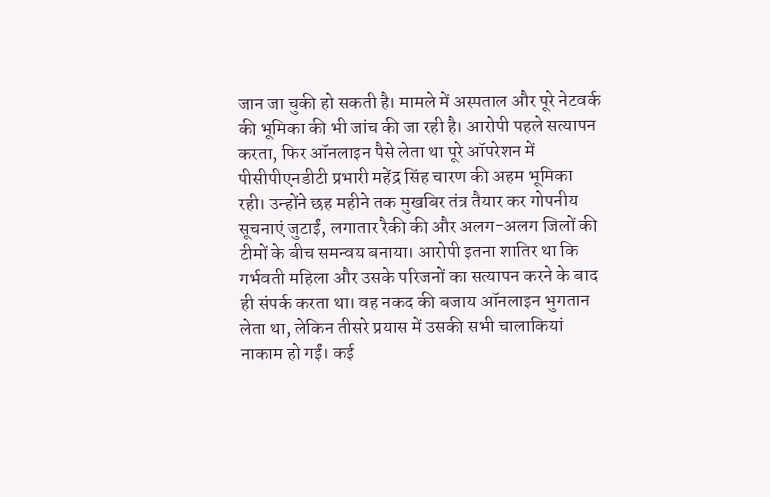जान जा चुकी हो सकती है। मामले में अस्पताल और पूरे नेटवर्क की भूमिका की भी जांच की जा रही है। आरोपी पहले सत्यापन करता, फिर ऑनलाइन पैसे लेता था पूरे ऑपरेशन में पीसीपीएनडीटी प्रभारी महेंद्र सिंह चारण की अहम भूमिका रही। उन्होंने छह महीने तक मुखबिर तंत्र तैयार कर गोपनीय सूचनाएं जुटाईं, लगातार रैकी की और अलग-अलग जिलों की टीमों के बीच समन्वय बनाया। आरोपी इतना शातिर था कि गर्भवती महिला और उसके परिजनों का सत्यापन करने के बाद ही संपर्क करता था। वह नकद की बजाय ऑनलाइन भुगतान लेता था, लेकिन तीसरे प्रयास में उसकी सभी चालाकियां नाकाम हो गईं। कई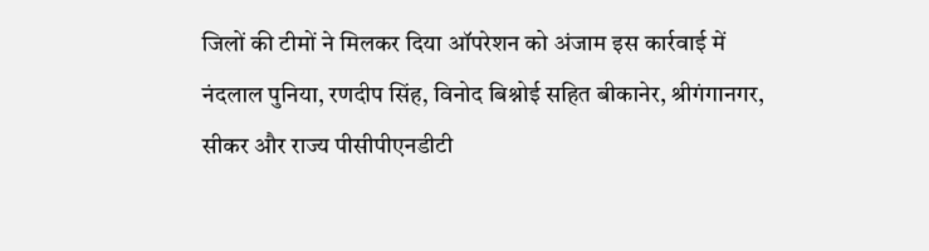जिलों की टीमों ने मिलकर दिया ऑपरेशन को अंजाम इस कार्रवाई में नंदलाल पुनिया, रणदीप सिंह, विनोद बिश्नोई सहित बीकानेर, श्रीगंगानगर, सीकर और राज्य पीसीपीएनडीटी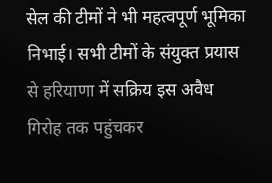सेल की टीमों ने भी महत्वपूर्ण भूमिका निभाई। सभी टीमों के संयुक्त प्रयास से हरियाणा में सक्रिय इस अवैध गिरोह तक पहुंचकर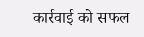कार्रवाई को सफल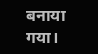बनाया गया।